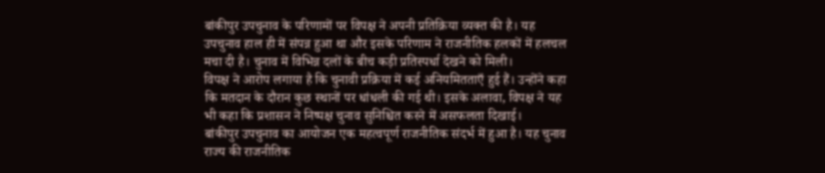बांकीपुर उपचुनाव के परिणामों पर विपक्ष ने अपनी प्रतिक्रिया व्यक्त की है। यह उपचुनाव हाल ही में संपन्न हुआ था और इसके परिणाम ने राजनीतिक हलकों में हलचल मचा दी है। चुनाव में विभिन्न दलों के बीच कड़ी प्रतिस्पर्धा देखने को मिली।
विपक्ष ने आरोप लगाया है कि चुनावी प्रक्रिया में कई अनियमितताएँ हुई हैं। उन्होंने कहा कि मतदान के दौरान कुछ स्थानों पर धांधली की गई थी। इसके अलावा, विपक्ष ने यह भी कहा कि प्रशासन ने निष्पक्ष चुनाव सुनिश्चित करने में असफलता दिखाई।
बांकीपुर उपचुनाव का आयोजन एक महत्वपूर्ण राजनीतिक संदर्भ में हुआ है। यह चुनाव राज्य की राजनीतिक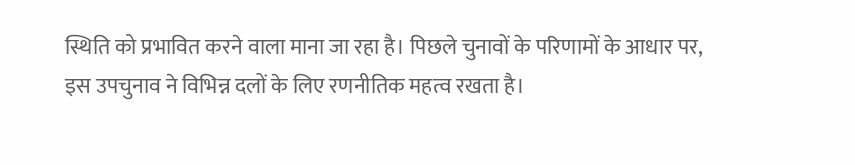स्थिति को प्रभावित करने वाला माना जा रहा है। पिछले चुनावों के परिणामों के आधार पर, इस उपचुनाव ने विभिन्न दलों के लिए रणनीतिक महत्व रखता है।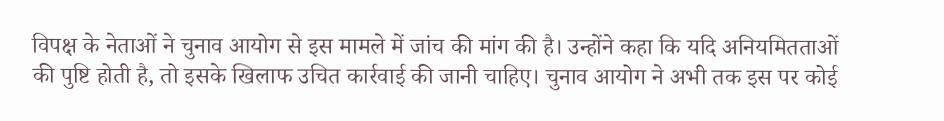विपक्ष के नेताओं ने चुनाव आयोग से इस मामले में जांच की मांग की है। उन्होंने कहा कि यदि अनियमितताओं की पुष्टि होती है, तो इसके खिलाफ उचित कार्रवाई की जानी चाहिए। चुनाव आयोग ने अभी तक इस पर कोई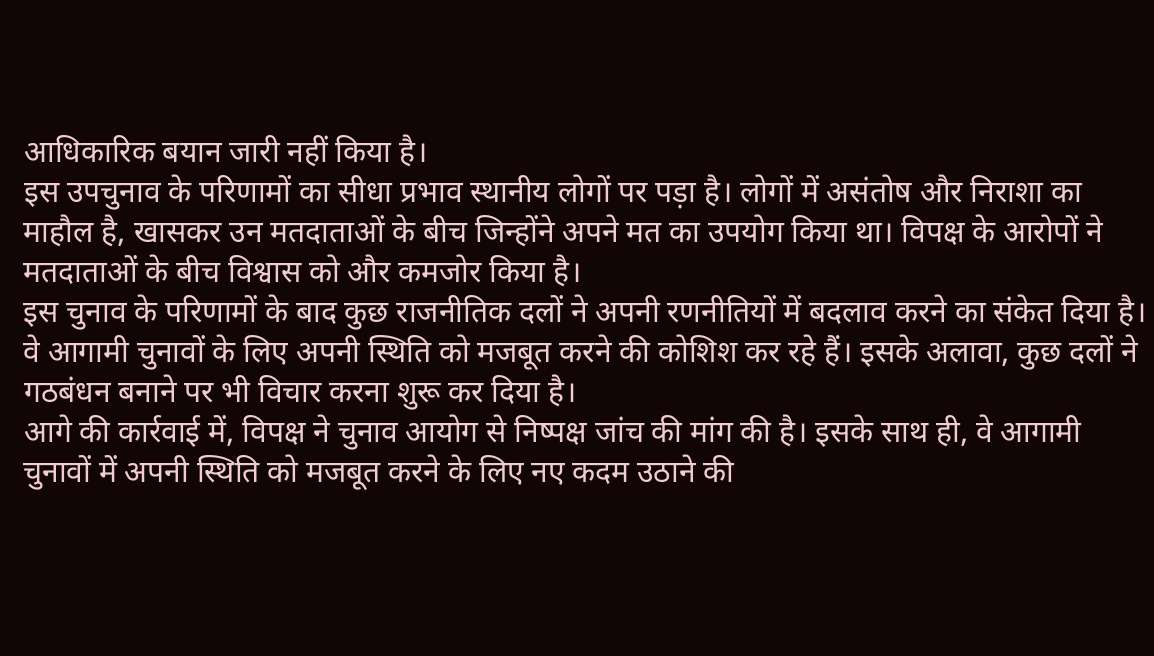आधिकारिक बयान जारी नहीं किया है।
इस उपचुनाव के परिणामों का सीधा प्रभाव स्थानीय लोगों पर पड़ा है। लोगों में असंतोष और निराशा का माहौल है, खासकर उन मतदाताओं के बीच जिन्होंने अपने मत का उपयोग किया था। विपक्ष के आरोपों ने मतदाताओं के बीच विश्वास को और कमजोर किया है।
इस चुनाव के परिणामों के बाद कुछ राजनीतिक दलों ने अपनी रणनीतियों में बदलाव करने का संकेत दिया है। वे आगामी चुनावों के लिए अपनी स्थिति को मजबूत करने की कोशिश कर रहे हैं। इसके अलावा, कुछ दलों ने गठबंधन बनाने पर भी विचार करना शुरू कर दिया है।
आगे की कार्रवाई में, विपक्ष ने चुनाव आयोग से निष्पक्ष जांच की मांग की है। इसके साथ ही, वे आगामी चुनावों में अपनी स्थिति को मजबूत करने के लिए नए कदम उठाने की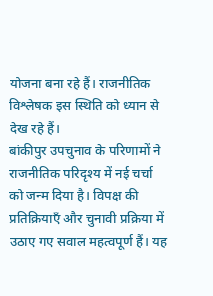योजना बना रहे हैं। राजनीतिक विश्लेषक इस स्थिति को ध्यान से देख रहे हैं।
बांकीपुर उपचुनाव के परिणामों ने राजनीतिक परिदृश्य में नई चर्चा को जन्म दिया है। विपक्ष की प्रतिक्रियाएँ और चुनावी प्रक्रिया में उठाए गए सवाल महत्वपूर्ण हैं। यह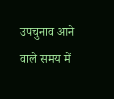उपचुनाव आने वाले समय में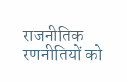राजनीतिक रणनीतियों को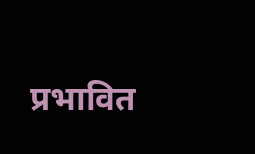प्रभावित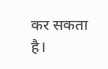कर सकता है।